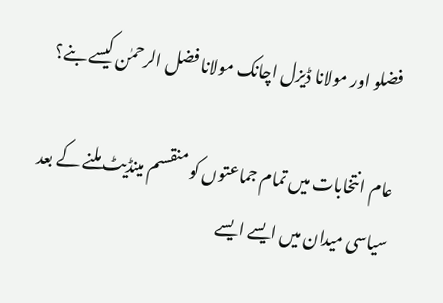فضلو اور مولانا ڈیزل اچانک مولانا فضل الرحمٰن کیسے بنے؟

عام انتخابات میں تمام جماعتوں کو منقسم مینڈیٹ ملنے کے بعد سیاسی میدان میں ایسے ایسے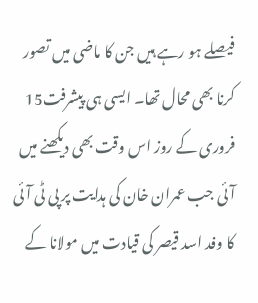فیصلے ہو رہے ہیں جن کا ماضی میں تصور کرنا بھی محال تھا۔ ایسی ہی پیشرفت15 فروری کے روز اس وقت بھی دیکھنے میں آئی جب عمران خان کی ہدایت پر پی ٹی آئی کا وفد اسد قیصر کی قیادت میں مولانا کے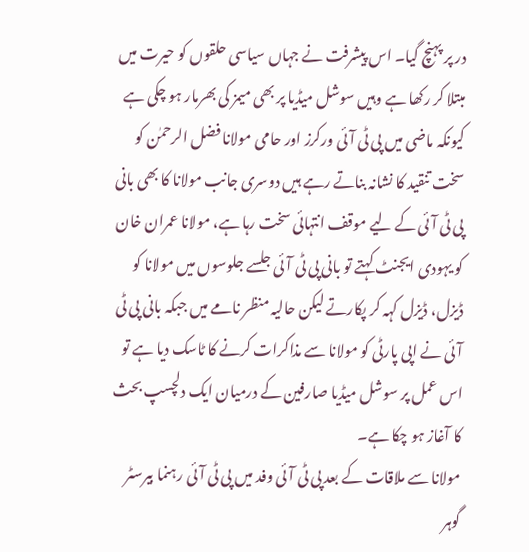در پر پہنچ گیا۔ اس پیشرفت نے جہاں سیاسی حلقوں کو حیرت میں مبتلا کر رکھا ہے وہیں سوشل میڈیا پر بھی میمز کی بھرمار ہو چکی ہے کیونکہ ماضی میں پی ٹی آئی ورکرز اور حامی مولانا فضل الرحمٰن کو سخت تنقید کا نشانہ بناتے رہے ہیں دوسری جانب مولانا کا بھی بانی پی ٹی آئی کے لیے موقف انتہائی سخت رہا ہے، مولانا عمران خان کو یہودی ایجنٹ کہتے تو بانی پی ٹی آئی جلسے جلوسوں میں مولانا کو ڈیزل، ڈیزل کہہ کر پکارتے لیکن حالیہ منظر نامے میں جبکہ بانی پی ٹی آئی نے اپی پارٹی کو مولانا سے مذاکرات کرنے کا ٹاسک دیا ہے تو اس عمل پر سوشل میڈیا صارفین کے درمیان ایک دلچسپ بحث کا آغاز ہو چکا ہے۔
مولانا سے ملاقات کے بعد پی ٹی آئی وفد میں پی ٹی آئی رہنما بیرسٹر گوہر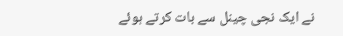نے ایک نجی چینل سے بات کرتے ہوئے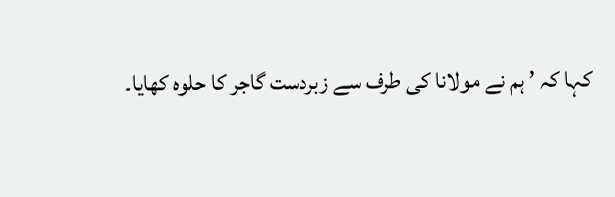کہا کہ ’ ہم نے مولانا کی طرف سے زبردست گاجر کا حلوہ کھایا۔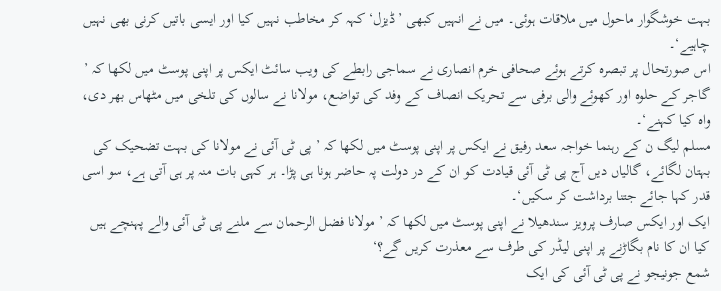بہت خوشگوار ماحول میں ملاقات ہوئی۔ میں نے انہیں کبھی ’ڈیزل‘ کہہ کر مخاطب نہیں کیا اور ایسی باتیں کرنی بھی نہیں چاہیے‘۔
اس صورتحال پر تبصرہ کرتے ہوئے صحافی خرم انصاری نے سماجی رابطے کی ویب سائٹ ایکس پر اپنی پوسٹ میں لکھا کہ ’ گاجر کے حلوہ اور کھوئے والی برفی سے تحریک انصاف کے وفد کی تواضع، مولانا نے سالوں کی تلخی میں مٹھاس بھر دی، واہ کیا کہنے‘۔
مسلم لیگ ن کے رہنما خواجہ سعد رفیق نے ایکس پر اپنی پوسٹ میں لکھا کہ ’ پی ٹی آئی نے مولانا کی بہت تضحیک کی بہتان لگائے، گالیاں دیں آج پی ٹی آئی قیادت کو ان کے در دولت پہ حاضر ہونا ہی پڑا۔ ہر کہی بات منہ پر ہی آتی ہے، سو اسی قدر کہا جائے جتنا برداشت کر سکیں‘۔
ایک اور ایکس صارف پرویز سندھیلا نے اپنی پوسٹ میں لکھا کہ ’ مولانا فضل الرحمان سے ملنے پی ٹی آئی والے پہنچے ہیں کیا ان کا نام بگاڑنے پر اپنی لیڈر کی طرف سے معذرت کریں گے؟‘
شمع جونیجو نے پی ٹی آئی کی ایک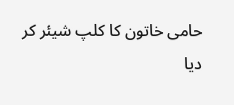حامی خاتون کا کلپ شیئر کر دیا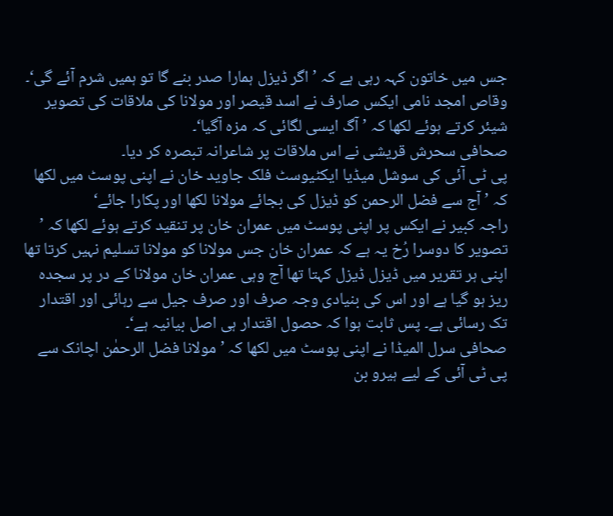جس میں خاتون کہہ رہی ہے کہ ’ اگر ڈیزل ہمارا صدر بنے گا تو ہمیں شرم آئے گی‘۔
وقاص امجد نامی ایکس صارف نے اسد قیصر اور مولانا کی ملاقات کی تصویر شیئر کرتے ہوئے لکھا کہ ’ آگ ایسی لگائی کہ مزہ آگیا‘۔
صحافی سحرش قریشی نے اس ملاقات پر شاعرانہ تبصرہ کر دیا۔
پی ٹی آئی کی سوشل میڈیا ایکٹیوسٹ فلک جاوید خان نے اپنی پوسٹ میں لکھا کہ ’ آج سے فضل الرحمن کو ڈیزل کی بجائے مولانا لکھا اور پکارا جائے‘
راجہ کبیر نے ایکس پر اپنی پوسٹ میں عمران خان پر تنقید کرتے ہوئے لکھا کہ ’ تصویر کا دوسرا رُخ یہ ہے کہ عمران خان جس مولانا کو مولانا تسلیم نہیں کرتا تھا اپنی ہر تقریر میں ڈیزل ڈیزل کہتا تھا آج وہی عمران خان مولانا کے در پر سجدہ ریز ہو گیا ہے اور اس کی بنیادی وجہ صرف اور صرف جیل سے رہائی اور اقتدار تک رسائی ہے۔ پس ثابت ہوا کہ حصول اقتدار ہی اصل بیانیہ ہے‘۔
صحافی سرل المیڈا نے اپنی پوسٹ میں لکھا کہ ’ مولانا فضل الرحمٰن اچانک سے پی ٹی آئی کے لیے ہیرو بن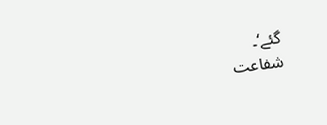گئے‘۔
شفاعت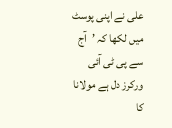علی نے اپنی پوسٹ میں لکھا کہ ’آج سے پی ٹی آئی ورکرز دل ہے مولانا کا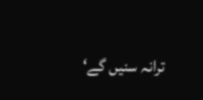ترانہ سنیں گے‘